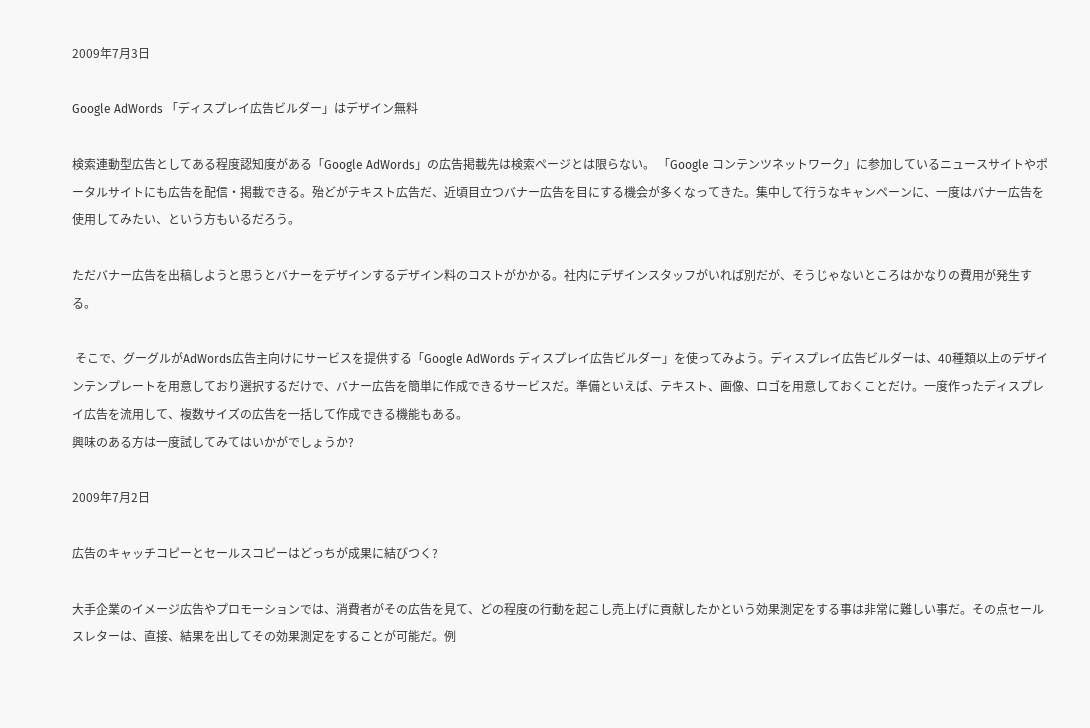2009年7月3日

Google AdWords 「ディスプレイ広告ビルダー」はデザイン無料

検索連動型広告としてある程度認知度がある「Google AdWords」の広告掲載先は検索ページとは限らない。 「Google コンテンツネットワーク」に参加しているニュースサイトやポータルサイトにも広告を配信・掲載できる。殆どがテキスト広告だ、近頃目立つバナー広告を目にする機会が多くなってきた。集中して行うなキャンペーンに、一度はバナー広告を使用してみたい、という方もいるだろう。

ただバナー広告を出稿しようと思うとバナーをデザインするデザイン料のコストがかかる。社内にデザインスタッフがいれば別だが、そうじゃないところはかなりの費用が発生する。

 そこで、グーグルがAdWords広告主向けにサービスを提供する「Google AdWords ディスプレイ広告ビルダー」を使ってみよう。ディスプレイ広告ビルダーは、40種類以上のデザインテンプレートを用意しており選択するだけで、バナー広告を簡単に作成できるサービスだ。準備といえば、テキスト、画像、ロゴを用意しておくことだけ。一度作ったディスプレイ広告を流用して、複数サイズの広告を一括して作成できる機能もある。
興味のある方は一度試してみてはいかがでしょうか?

2009年7月2日

広告のキャッチコピーとセールスコピーはどっちが成果に結びつく?

大手企業のイメージ広告やプロモーションでは、消費者がその広告を見て、どの程度の行動を起こし売上げに貢献したかという効果測定をする事は非常に難しい事だ。その点セールスレターは、直接、結果を出してその効果測定をすることが可能だ。例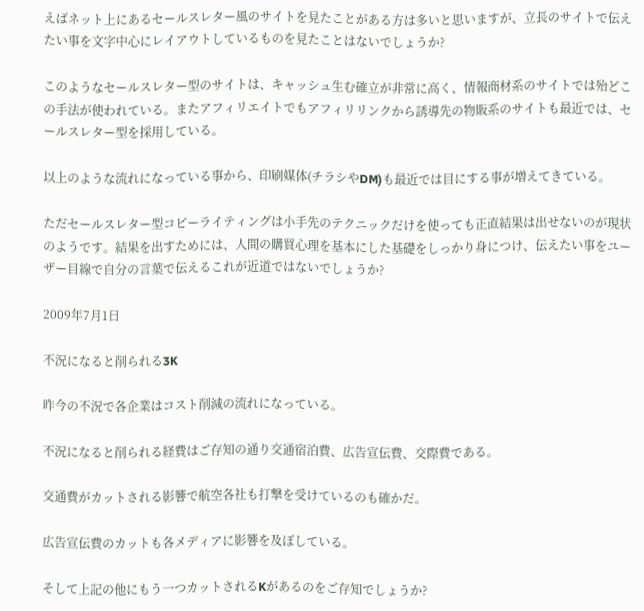えばネット上にあるセールスレター風のサイトを見たことがある方は多いと思いますが、立長のサイトで伝えたい事を文字中心にレイアウトしているものを見たことはないでしょうか?

このようなセールスレター型のサイトは、キャッシュ生む確立が非常に高く、情報商材系のサイトでは殆どこの手法が使われている。またアフィリエイトでもアフィリリンクから誘導先の物販系のサイトも最近では、セールスレター型を採用している。

以上のような流れになっている事から、印刷媒体(チラシやDM)も最近では目にする事が増えてきている。

ただセールスレター型コピーライティングは小手先のテクニックだけを使っても正直結果は出せないのが現状のようです。結果を出すためには、人間の購買心理を基本にした基礎をしっかり身につけ、伝えたい事をユーザー目線で自分の言葉で伝えるこれが近道ではないでしょうか?

2009年7月1日

不況になると削られる3K

昨今の不況で各企業はコスト削減の流れになっている。

不況になると削られる経費はご存知の通り交通宿泊費、広告宣伝費、交際費である。

交通費がカットされる影響で航空各社も打撃を受けているのも確かだ。

広告宣伝費のカットも各メディアに影響を及ぼしている。

そして上記の他にもう一つカットされるKがあるのをご存知でしょうか?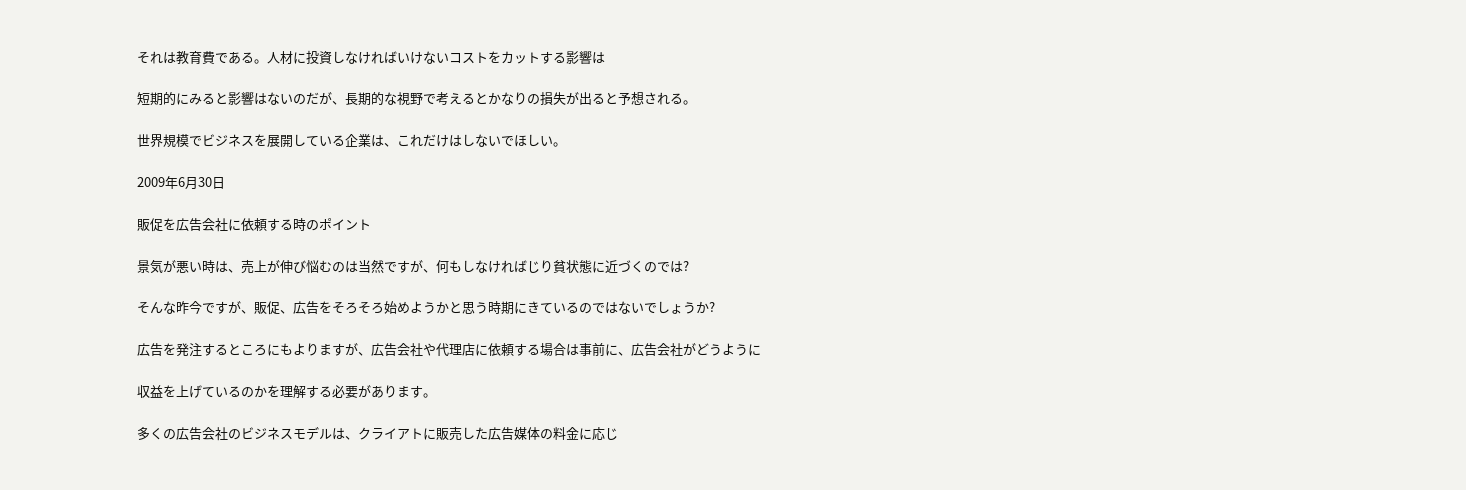それは教育費である。人材に投資しなければいけないコストをカットする影響は

短期的にみると影響はないのだが、長期的な視野で考えるとかなりの損失が出ると予想される。

世界規模でビジネスを展開している企業は、これだけはしないでほしい。

2009年6月30日

販促を広告会社に依頼する時のポイント

景気が悪い時は、売上が伸び悩むのは当然ですが、何もしなければじり貧状態に近づくのでは?

そんな昨今ですが、販促、広告をそろそろ始めようかと思う時期にきているのではないでしょうか?

広告を発注するところにもよりますが、広告会社や代理店に依頼する場合は事前に、広告会社がどうように

収益を上げているのかを理解する必要があります。

多くの広告会社のビジネスモデルは、クライアトに販売した広告媒体の料金に応じ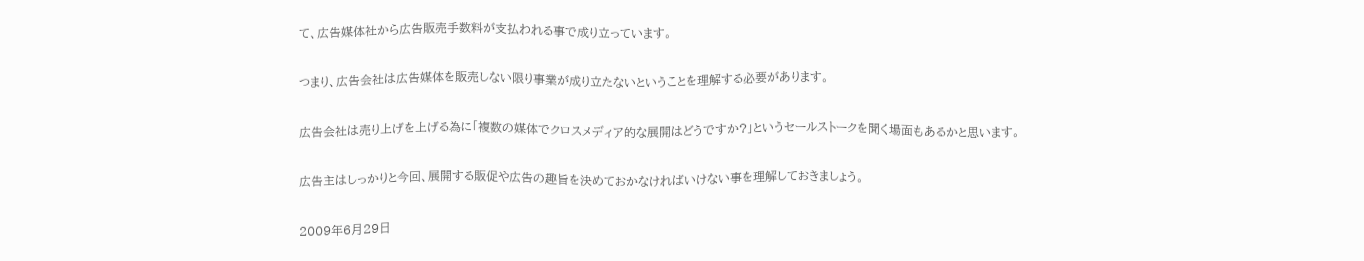て、広告媒体社から広告販売手数料が支払われる事で成り立っています。

つまり、広告会社は広告媒体を販売しない限り事業が成り立たないということを理解する必要があります。

広告会社は売り上げを上げる為に「複数の媒体でクロスメディア的な展開はどうですか?」というセールストークを聞く場面もあるかと思います。

広告主はしっかりと今回、展開する販促や広告の趣旨を決めておかなければいけない事を理解しておきましょう。

2009年6月29日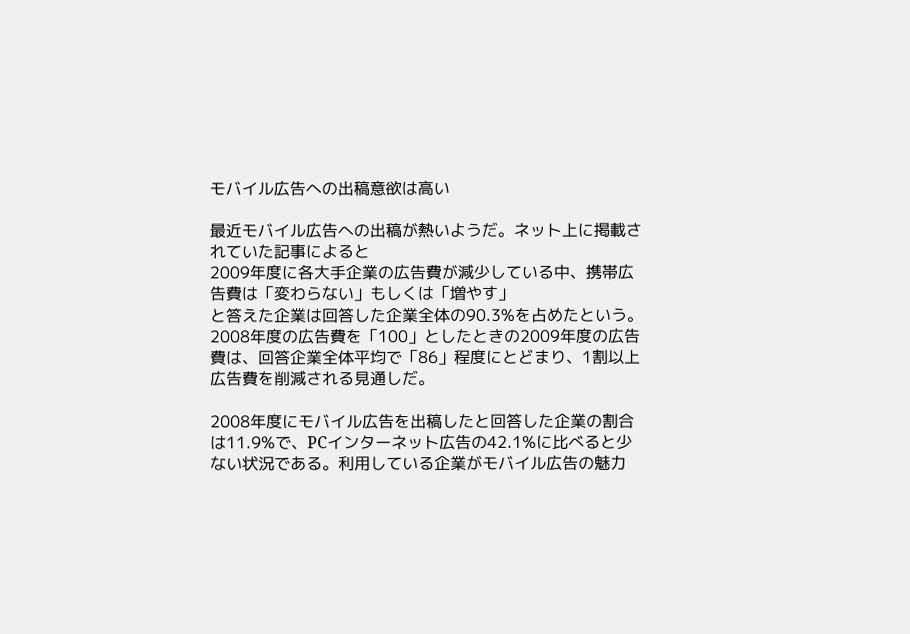モバイル広告への出稿意欲は高い

最近モバイル広告への出稿が熱いようだ。ネット上に掲載されていた記事によると
2009年度に各大手企業の広告費が減少している中、携帯広告費は「変わらない」もしくは「増やす」
と答えた企業は回答した企業全体の90.3%を占めたという。2008年度の広告費を「100」としたときの2009年度の広告費は、回答企業全体平均で「86」程度にとどまり、1割以上広告費を削減される見通しだ。

2008年度にモバイル広告を出稿したと回答した企業の割合は11.9%で、PCインターネット広告の42.1%に比べると少ない状況である。利用している企業がモバイル広告の魅力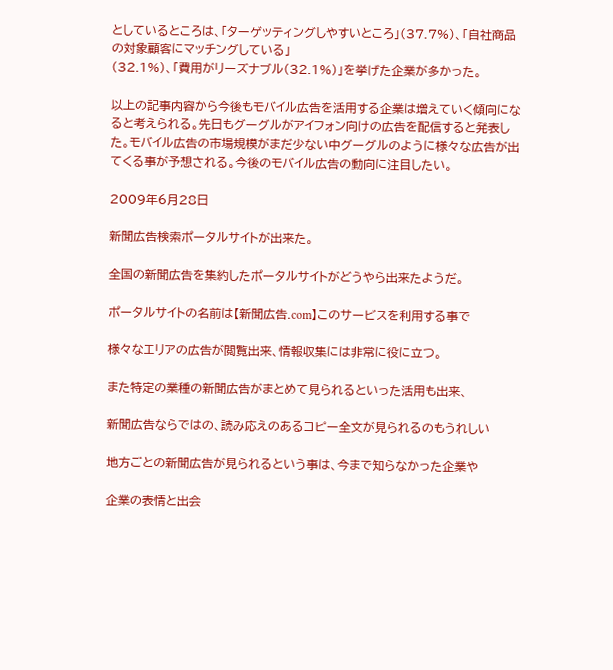としているところは、「ターゲッティングしやすいところ」(37.7%)、「自社商品の対象顧客にマッチングしている」
(32.1%)、「費用がリーズナブル(32.1%)」を挙げた企業が多かった。

以上の記事内容から今後もモバイル広告を活用する企業は増えていく傾向になると考えられる。先日もグーグルがアイフォン向けの広告を配信すると発表した。モバイル広告の市場規模がまだ少ない中グーグルのように様々な広告が出てくる事が予想される。今後のモバイル広告の動向に注目したい。

2009年6月28日

新聞広告検索ポータルサイトが出来た。

全国の新聞広告を集約したポータルサイトがどうやら出来たようだ。

ポータルサイトの名前は【新聞広告.com】このサービスを利用する事で

様々なエリアの広告が閲覧出来、情報収集には非常に役に立つ。

また特定の業種の新聞広告がまとめて見られるといった活用も出来、

新聞広告ならではの、読み応えのあるコピー全文が見られるのもうれしい

地方ごとの新聞広告が見られるという事は、今まで知らなかった企業や

企業の表情と出会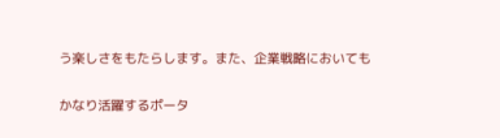う楽しさをもたらします。また、企業戦略においても

かなり活躍するポータ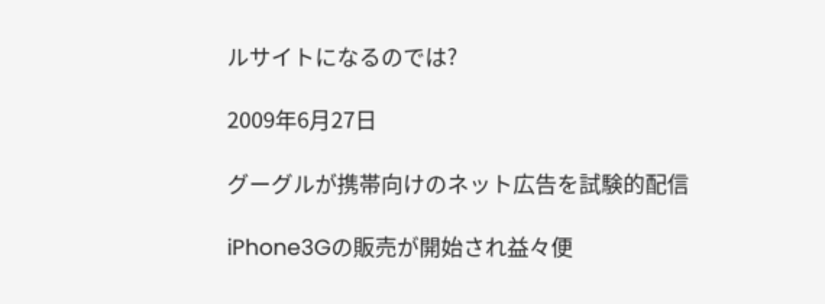ルサイトになるのでは?

2009年6月27日

グーグルが携帯向けのネット広告を試験的配信

iPhone3Gの販売が開始され益々便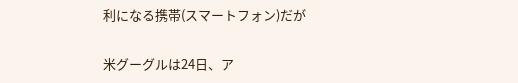利になる携帯(スマートフォン)だが

米グーグルは24日、ア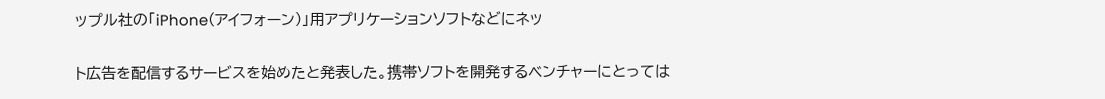ップル社の「iPhone(アイフォーン)」用アプリケーションソフトなどにネッ

ト広告を配信するサービスを始めたと発表した。携帯ソフトを開発するベンチャーにとっては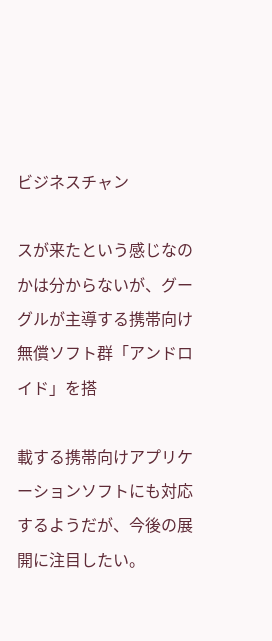ビジネスチャン

スが来たという感じなのかは分からないが、グーグルが主導する携帯向け無償ソフト群「アンドロイド」を搭

載する携帯向けアプリケーションソフトにも対応するようだが、今後の展開に注目したい。